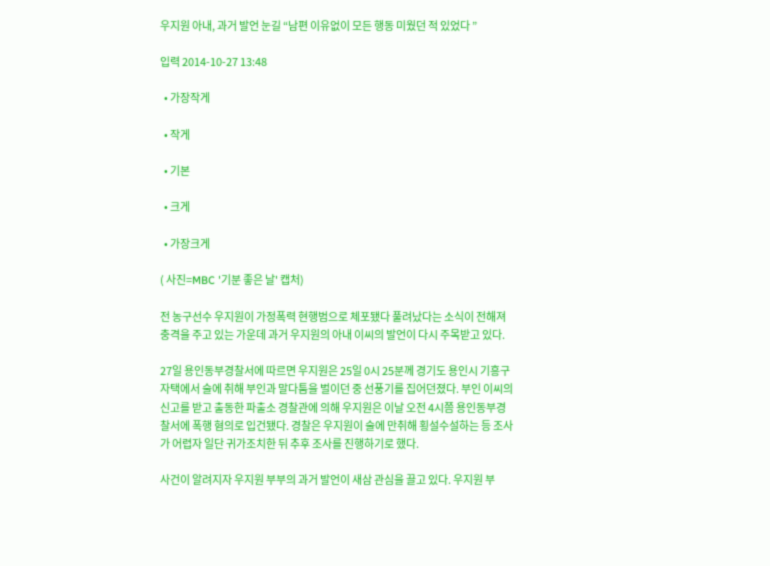우지원 아내, 과거 발언 눈길 “남편 이유없이 모든 행동 미웠던 적 있었다 ”

입력 2014-10-27 13:48

  • 가장작게

  • 작게

  • 기본

  • 크게

  • 가장크게

( 사진=MBC '기분 좋은 날' 캡처)

전 농구선수 우지원이 가정폭력 현행범으로 체포됐다 풀려났다는 소식이 전해져 충격을 주고 있는 가운데 과거 우지원의 아내 이씨의 발언이 다시 주목받고 있다.

27일 용인동부경찰서에 따르면 우지원은 25일 0시 25분께 경기도 용인시 기흥구 자택에서 술에 취해 부인과 말다툼을 벌이던 중 선풍기를 집어던졌다. 부인 이씨의 신고를 받고 출동한 파출소 경찰관에 의해 우지원은 이날 오전 4시쯤 용인동부경찰서에 폭행 혐의로 입건됐다. 경찰은 우지원이 술에 만취해 횡설수설하는 등 조사가 어렵자 일단 귀가조치한 뒤 추후 조사를 진행하기로 했다.

사건이 알려지자 우지원 부부의 과거 발언이 새삼 관심을 끌고 있다. 우지원 부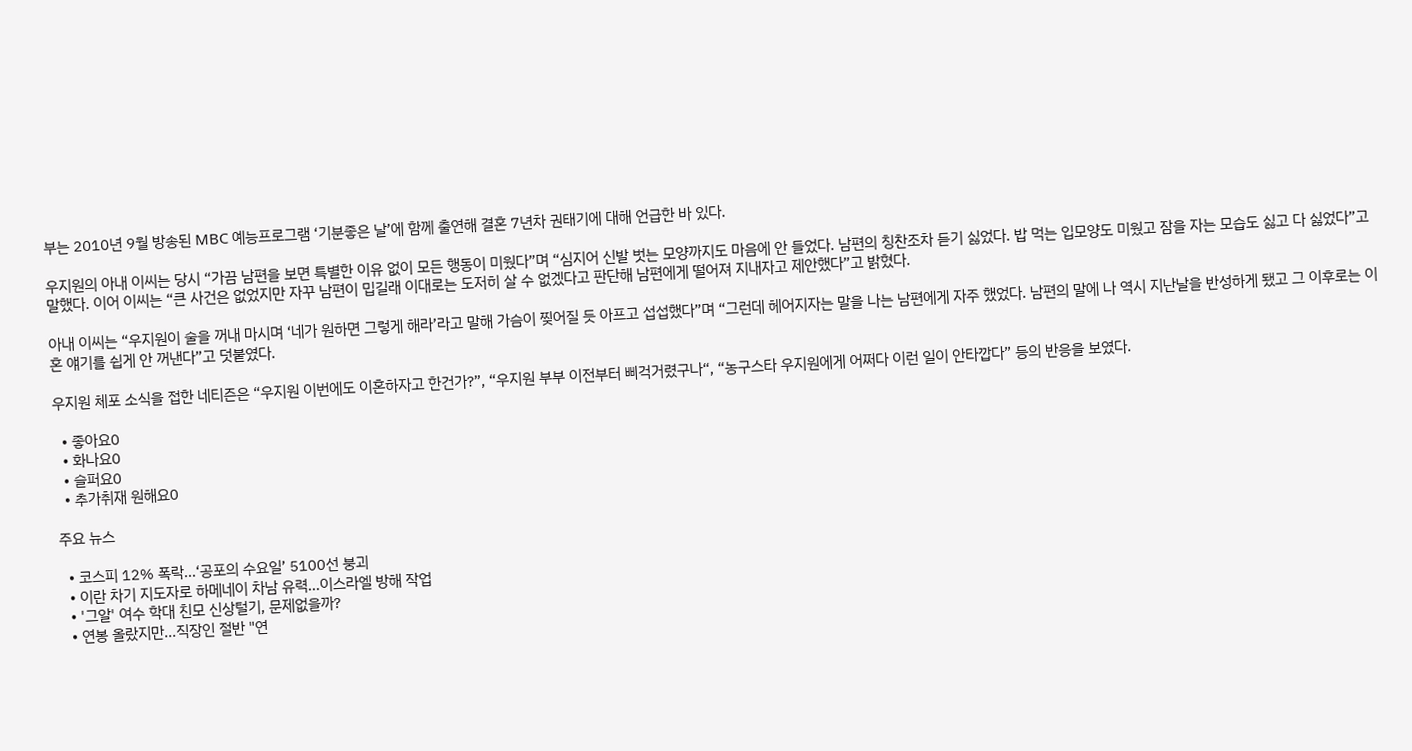부는 2010년 9월 방송된 MBC 예능프로그램 ‘기분좋은 날’에 함께 출연해 결혼 7년차 권태기에 대해 언급한 바 있다.

우지원의 아내 이씨는 당시 “가끔 남편을 보면 특별한 이유 없이 모든 행동이 미웠다”며 “심지어 신발 벗는 모양까지도 마음에 안 들었다. 남편의 칭찬조차 듣기 싫었다. 밥 먹는 입모양도 미웠고 잠을 자는 모습도 싫고 다 싫었다”고 말했다. 이어 이씨는 “큰 사건은 없었지만 자꾸 남편이 밉길래 이대로는 도저히 살 수 없겠다고 판단해 남편에게 떨어져 지내자고 제안했다”고 밝혔다.

아내 이씨는 “우지원이 술을 꺼내 마시며 ‘네가 원하면 그렇게 해라’라고 말해 가슴이 찢어질 듯 아프고 섭섭했다”며 “그런데 헤어지자는 말을 나는 남편에게 자주 했었다. 남편의 말에 나 역시 지난날을 반성하게 됐고 그 이후로는 이혼 얘기를 쉽게 안 꺼낸다”고 덧붙였다.

우지원 체포 소식을 접한 네티즌은 “우지원 이번에도 이혼하자고 한건가?”, “우지원 부부 이전부터 삐걱거렸구나“, “농구스타 우지원에게 어쩌다 이런 일이 안타깝다” 등의 반응을 보였다.

  • 좋아요0
  • 화나요0
  • 슬퍼요0
  • 추가취재 원해요0

주요 뉴스

  • 코스피 12% 폭락…‘공포의 수요일’ 5100선 붕괴
  • 이란 차기 지도자로 하메네이 차남 유력…이스라엘 방해 작업
  • '그알' 여수 학대 친모 신상털기, 문제없을까?
  • 연봉 올랐지만…직장인 절반 "연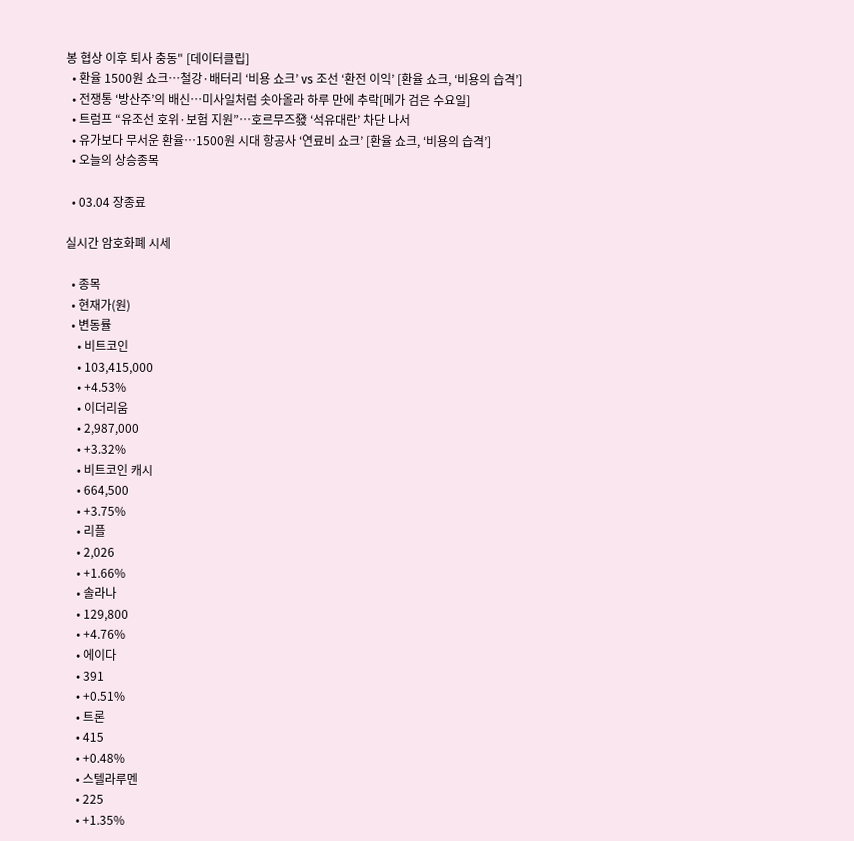봉 협상 이후 퇴사 충동" [데이터클립]
  • 환율 1500원 쇼크…철강·배터리 ‘비용 쇼크’ vs 조선 ‘환전 이익’ [환율 쇼크, ‘비용의 습격’]
  • 전쟁통 ‘방산주’의 배신…미사일처럼 솟아올라 하루 만에 추락[메가 검은 수요일]
  • 트럼프 “유조선 호위·보험 지원”…호르무즈發 ‘석유대란’ 차단 나서
  • 유가보다 무서운 환율…1500원 시대 항공사 ‘연료비 쇼크’ [환율 쇼크, ‘비용의 습격’]
  • 오늘의 상승종목

  • 03.04 장종료

실시간 암호화폐 시세

  • 종목
  • 현재가(원)
  • 변동률
    • 비트코인
    • 103,415,000
    • +4.53%
    • 이더리움
    • 2,987,000
    • +3.32%
    • 비트코인 캐시
    • 664,500
    • +3.75%
    • 리플
    • 2,026
    • +1.66%
    • 솔라나
    • 129,800
    • +4.76%
    • 에이다
    • 391
    • +0.51%
    • 트론
    • 415
    • +0.48%
    • 스텔라루멘
    • 225
    • +1.35%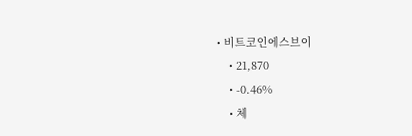• 비트코인에스브이
    • 21,870
    • -0.46%
    • 체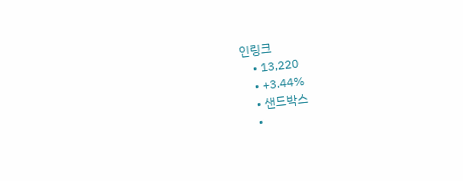인링크
    • 13,220
    • +3.44%
    • 샌드박스
    •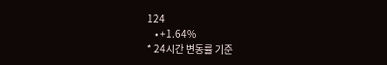124
    • +1.64%
* 24시간 변동률 기준